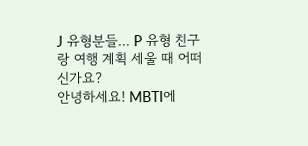J 유형분들... P 유형 친구랑 여행 계획 세울 때 어떠신가요?
안녕하세요! MBTI에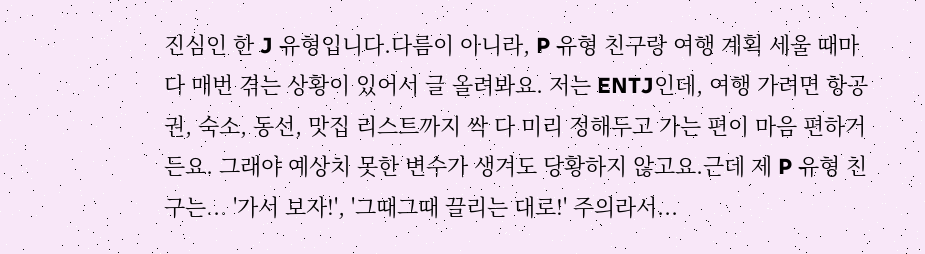진심인 한 J 유형입니다.다름이 아니라, P 유형 친구랑 여행 계획 세울 때마다 매번 겪는 상황이 있어서 글 올려봐요. 저는 ENTJ인데, 여행 가려면 항공권, 숙소, 동선, 맛집 리스트까지 싹 다 미리 정해두고 가는 편이 마음 편하거든요. 그래야 예상치 못한 변수가 생겨도 당황하지 않고요.근데 제 P 유형 친구는... '가서 보자!', '그때그때 끌리는 대로!' 주의라서...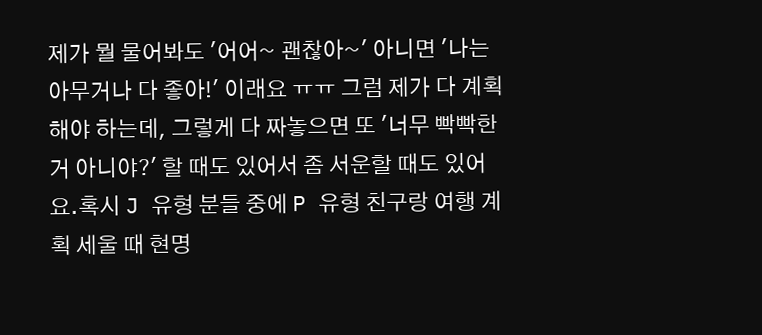제가 뭘 물어봐도 '어어~ 괜찮아~' 아니면 '나는 아무거나 다 좋아!' 이래요 ㅠㅠ 그럼 제가 다 계획해야 하는데, 그렇게 다 짜놓으면 또 '너무 빡빡한 거 아니야?' 할 때도 있어서 좀 서운할 때도 있어요.혹시 J 유형 분들 중에 P 유형 친구랑 여행 계획 세울 때 현명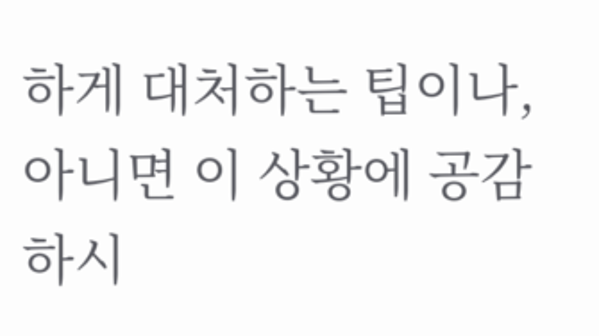하게 대처하는 팁이나, 아니면 이 상황에 공감하시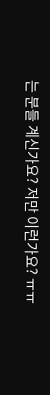는 분들 계신가요? 저만 이런가요? ㅠㅠ